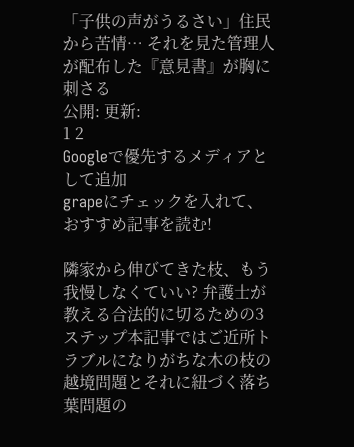「子供の声がうるさい」住民から苦情… それを見た管理人が配布した『意見書』が胸に刺さる
公開: 更新:
1 2
Googleで優先するメディアとして追加
grapeにチェックを入れて、おすすめ記事を読む!

隣家から伸びてきた枝、もう我慢しなくていい? 弁護士が教える合法的に切るための3ステップ本記事ではご近所トラブルになりがちな木の枝の越境問題とそれに紐づく落ち葉問題の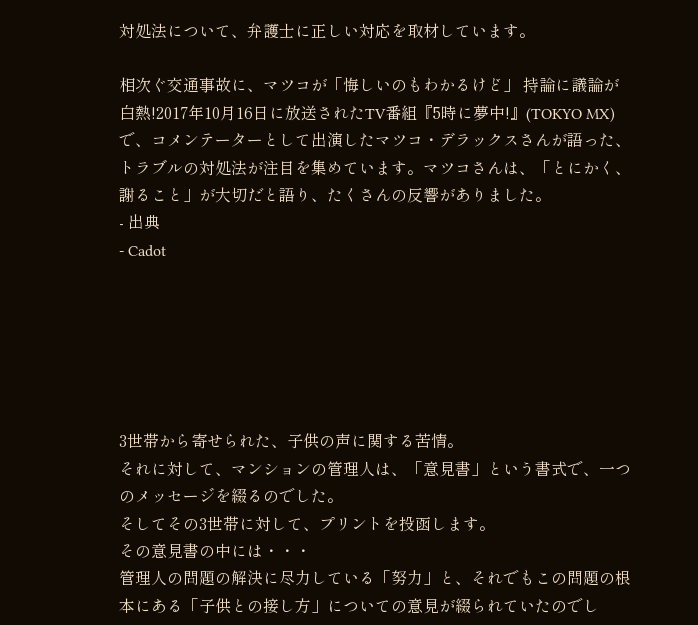対処法について、弁護士に正しい対応を取材しています。

相次ぐ交通事故に、マツコが「悔しいのもわかるけど」 持論に議論が白熱!2017年10月16日に放送されたTV番組『5時に夢中!』(TOKYO MX)で、コメンテーターとして出演したマツコ・デラックスさんが語った、トラブルの対処法が注目を集めています。マツコさんは、「とにかく、謝ること」が大切だと語り、たくさんの反響がありました。
- 出典
- Cadot






3世帯から寄せられた、子供の声に関する苦情。
それに対して、マンションの管理人は、「意見書」という書式で、一つのメッセージを綴るのでした。
そしてその3世帯に対して、プリントを投函します。
その意見書の中には・・・
管理人の問題の解決に尽力している「努力」と、それでもこの問題の根本にある「子供との接し方」についての意見が綴られていたのでし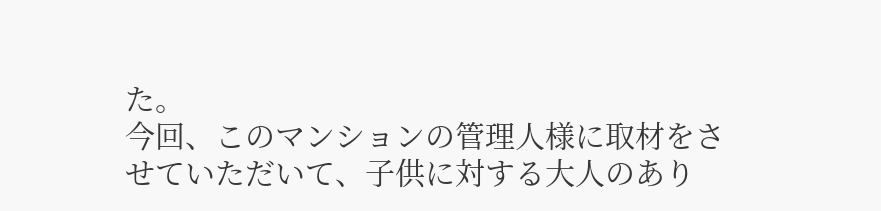た。
今回、このマンションの管理人様に取材をさせていただいて、子供に対する大人のあり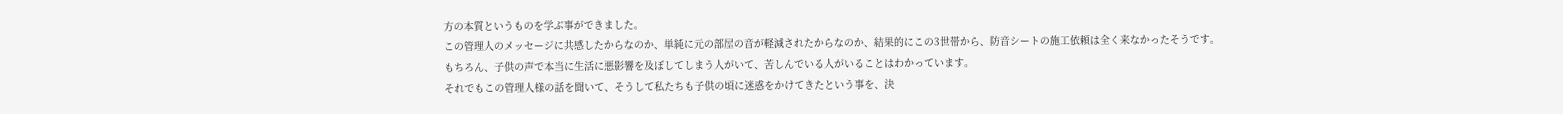方の本質というものを学ぶ事ができました。
この管理人のメッセージに共感したからなのか、単純に元の部屋の音が軽減されたからなのか、結果的にこの3世帯から、防音シートの施工依頼は全く来なかったそうです。
もちろん、子供の声で本当に生活に悪影響を及ぼしてしまう人がいて、苦しんでいる人がいることはわかっています。
それでもこの管理人様の話を聞いて、そうして私たちも子供の頃に迷惑をかけてきたという事を、決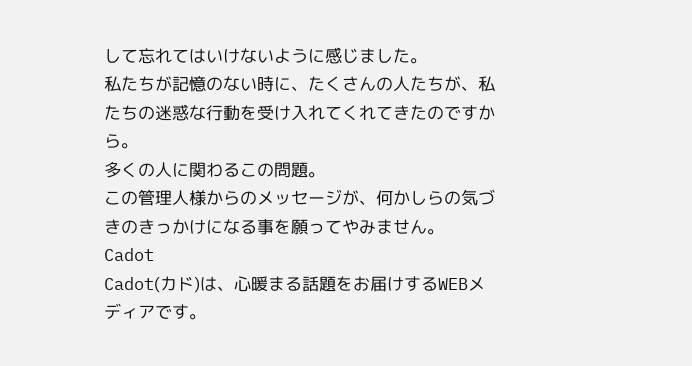して忘れてはいけないように感じました。
私たちが記憶のない時に、たくさんの人たちが、私たちの迷惑な行動を受け入れてくれてきたのですから。
多くの人に関わるこの問題。
この管理人様からのメッセージが、何かしらの気づきのきっかけになる事を願ってやみません。
Cadot
Cadot(カド)は、心暖まる話題をお届けするWEBメディアです。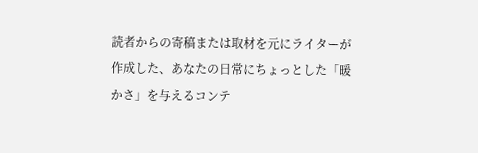読者からの寄稿または取材を元にライターが作成した、あなたの日常にちょっとした「暖かさ」を与えるコンテ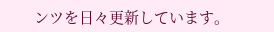ンツを日々更新しています。